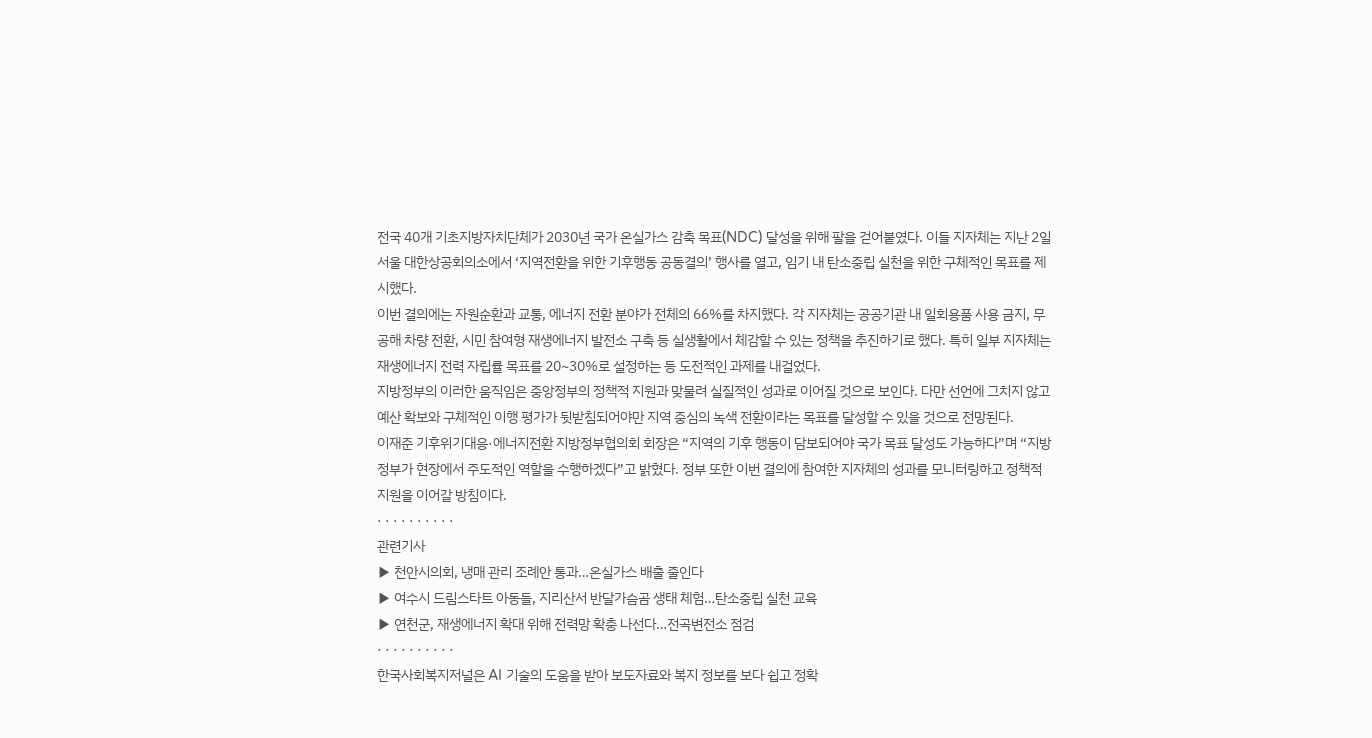전국 40개 기초지방자치단체가 2030년 국가 온실가스 감축 목표(NDC) 달성을 위해 팔을 걷어붙였다. 이들 지자체는 지난 2일 서울 대한상공회의소에서 ‘지역전환을 위한 기후행동 공동결의’ 행사를 열고, 임기 내 탄소중립 실천을 위한 구체적인 목표를 제시했다.
이번 결의에는 자원순환과 교통, 에너지 전환 분야가 전체의 66%를 차지했다. 각 지자체는 공공기관 내 일회용품 사용 금지, 무공해 차량 전환, 시민 참여형 재생에너지 발전소 구축 등 실생활에서 체감할 수 있는 정책을 추진하기로 했다. 특히 일부 지자체는 재생에너지 전력 자립률 목표를 20~30%로 설정하는 등 도전적인 과제를 내걸었다.
지방정부의 이러한 움직임은 중앙정부의 정책적 지원과 맞물려 실질적인 성과로 이어질 것으로 보인다. 다만 선언에 그치지 않고 예산 확보와 구체적인 이행 평가가 뒷받침되어야만 지역 중심의 녹색 전환이라는 목표를 달성할 수 있을 것으로 전망된다.
이재준 기후위기대응·에너지전환 지방정부협의회 회장은 “지역의 기후 행동이 담보되어야 국가 목표 달성도 가능하다”며 “지방정부가 현장에서 주도적인 역할을 수행하겠다”고 밝혔다. 정부 또한 이번 결의에 참여한 지자체의 성과를 모니터링하고 정책적 지원을 이어갈 방침이다.
· · · · · · · · · ·
관련기사
▶ 천안시의회, 냉매 관리 조례안 통과…온실가스 배출 줄인다
▶ 여수시 드림스타트 아동들, 지리산서 반달가슴곰 생태 체험…탄소중립 실천 교육
▶ 연천군, 재생에너지 확대 위해 전력망 확충 나선다…전곡변전소 점검
· · · · · · · · · ·
한국사회복지저널은 AI 기술의 도움을 받아 보도자료와 복지 정보를 보다 쉽고 정확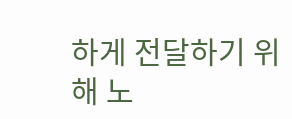하게 전달하기 위해 노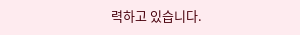력하고 있습니다.